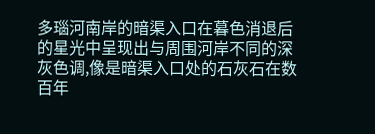多瑙河南岸的暗渠入口在暮色消退后的星光中呈现出与周围河岸不同的深灰色调,像是暗渠入口处的石灰石在数百年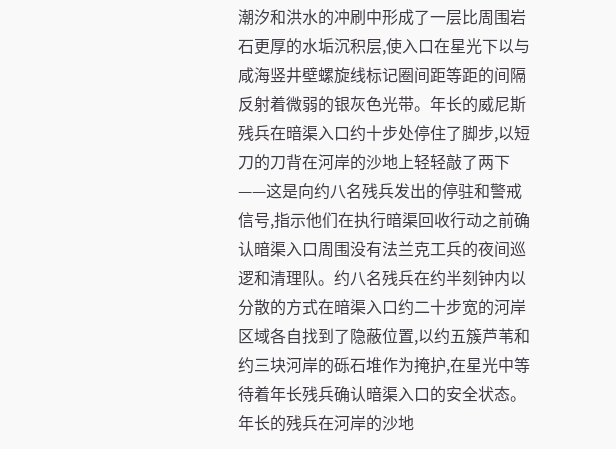潮汐和洪水的冲刷中形成了一层比周围岩石更厚的水垢沉积层,使入口在星光下以与咸海竖井壁螺旋线标记圈间距等距的间隔反射着微弱的银灰色光带。年长的威尼斯残兵在暗渠入口约十步处停住了脚步,以短刀的刀背在河岸的沙地上轻轻敲了两下——这是向约八名残兵发出的停驻和警戒信号,指示他们在执行暗渠回收行动之前确认暗渠入口周围没有法兰克工兵的夜间巡逻和清理队。约八名残兵在约半刻钟内以分散的方式在暗渠入口约二十步宽的河岸区域各自找到了隐蔽位置,以约五簇芦苇和约三块河岸的砾石堆作为掩护,在星光中等待着年长残兵确认暗渠入口的安全状态。
年长的残兵在河岸的沙地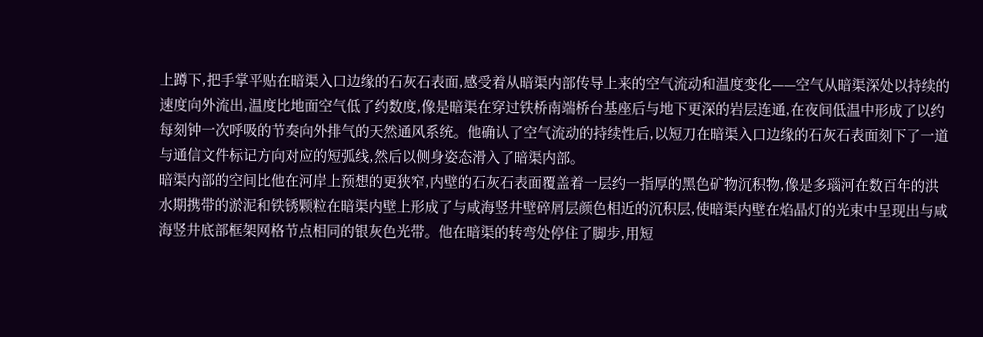上蹲下,把手掌平贴在暗渠入口边缘的石灰石表面,感受着从暗渠内部传导上来的空气流动和温度变化——空气从暗渠深处以持续的速度向外流出,温度比地面空气低了约数度,像是暗渠在穿过铁桥南端桥台基座后与地下更深的岩层连通,在夜间低温中形成了以约每刻钟一次呼吸的节奏向外排气的天然通风系统。他确认了空气流动的持续性后,以短刀在暗渠入口边缘的石灰石表面刻下了一道与通信文件标记方向对应的短弧线,然后以侧身姿态滑入了暗渠内部。
暗渠内部的空间比他在河岸上预想的更狭窄,内壁的石灰石表面覆盖着一层约一指厚的黑色矿物沉积物,像是多瑙河在数百年的洪水期携带的淤泥和铁锈颗粒在暗渠内壁上形成了与咸海竖井壁碎屑层颜色相近的沉积层,使暗渠内壁在焰晶灯的光束中呈现出与咸海竖井底部框架网格节点相同的银灰色光带。他在暗渠的转弯处停住了脚步,用短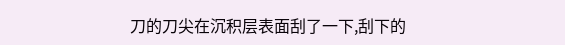刀的刀尖在沉积层表面刮了一下,刮下的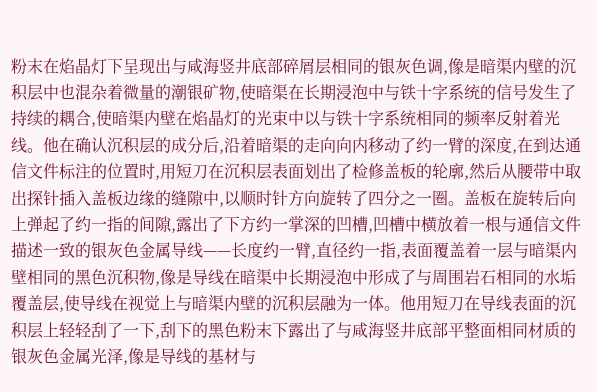粉末在焰晶灯下呈现出与咸海竖井底部碎屑层相同的银灰色调,像是暗渠内壁的沉积层中也混杂着微量的潮银矿物,使暗渠在长期浸泡中与铁十字系统的信号发生了持续的耦合,使暗渠内壁在焰晶灯的光束中以与铁十字系统相同的频率反射着光线。他在确认沉积层的成分后,沿着暗渠的走向向内移动了约一臂的深度,在到达通信文件标注的位置时,用短刀在沉积层表面划出了检修盖板的轮廓,然后从腰带中取出探针插入盖板边缘的缝隙中,以顺时针方向旋转了四分之一圈。盖板在旋转后向上弹起了约一指的间隙,露出了下方约一掌深的凹槽,凹槽中横放着一根与通信文件描述一致的银灰色金属导线——长度约一臂,直径约一指,表面覆盖着一层与暗渠内壁相同的黑色沉积物,像是导线在暗渠中长期浸泡中形成了与周围岩石相同的水垢覆盖层,使导线在视觉上与暗渠内壁的沉积层融为一体。他用短刀在导线表面的沉积层上轻轻刮了一下,刮下的黑色粉末下露出了与咸海竖井底部平整面相同材质的银灰色金属光泽,像是导线的基材与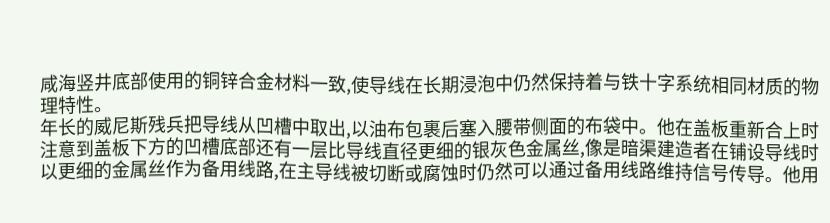咸海竖井底部使用的铜锌合金材料一致,使导线在长期浸泡中仍然保持着与铁十字系统相同材质的物理特性。
年长的威尼斯残兵把导线从凹槽中取出,以油布包裹后塞入腰带侧面的布袋中。他在盖板重新合上时注意到盖板下方的凹槽底部还有一层比导线直径更细的银灰色金属丝,像是暗渠建造者在铺设导线时以更细的金属丝作为备用线路,在主导线被切断或腐蚀时仍然可以通过备用线路维持信号传导。他用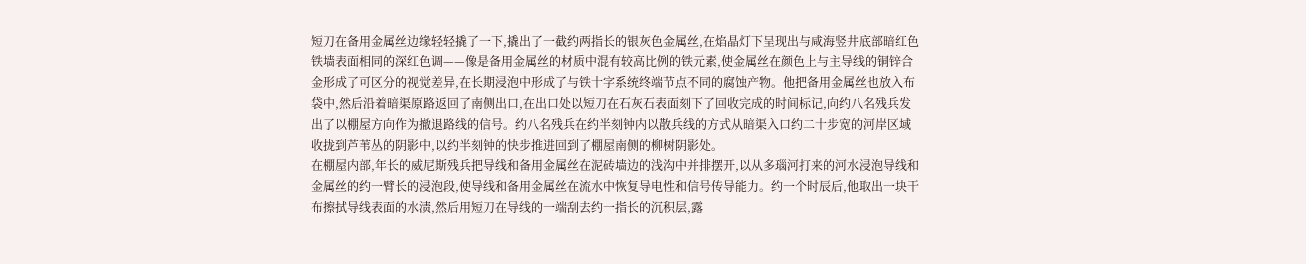短刀在备用金属丝边缘轻轻撬了一下,撬出了一截约两指长的银灰色金属丝,在焰晶灯下呈现出与咸海竖井底部暗红色铁墙表面相同的深红色调——像是备用金属丝的材质中混有较高比例的铁元素,使金属丝在颜色上与主导线的铜锌合金形成了可区分的视觉差异,在长期浸泡中形成了与铁十字系统终端节点不同的腐蚀产物。他把备用金属丝也放入布袋中,然后沿着暗渠原路返回了南侧出口,在出口处以短刀在石灰石表面刻下了回收完成的时间标记,向约八名残兵发出了以棚屋方向作为撤退路线的信号。约八名残兵在约半刻钟内以散兵线的方式从暗渠入口约二十步宽的河岸区域收拢到芦苇丛的阴影中,以约半刻钟的快步推进回到了棚屋南侧的柳树阴影处。
在棚屋内部,年长的威尼斯残兵把导线和备用金属丝在泥砖墙边的浅沟中并排摆开,以从多瑙河打来的河水浸泡导线和金属丝的约一臂长的浸泡段,使导线和备用金属丝在流水中恢复导电性和信号传导能力。约一个时辰后,他取出一块干布擦拭导线表面的水渍,然后用短刀在导线的一端刮去约一指长的沉积层,露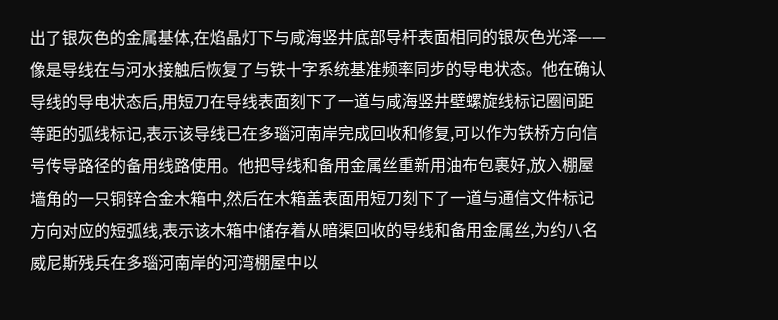出了银灰色的金属基体,在焰晶灯下与咸海竖井底部导杆表面相同的银灰色光泽——像是导线在与河水接触后恢复了与铁十字系统基准频率同步的导电状态。他在确认导线的导电状态后,用短刀在导线表面刻下了一道与咸海竖井壁螺旋线标记圈间距等距的弧线标记,表示该导线已在多瑙河南岸完成回收和修复,可以作为铁桥方向信号传导路径的备用线路使用。他把导线和备用金属丝重新用油布包裹好,放入棚屋墙角的一只铜锌合金木箱中,然后在木箱盖表面用短刀刻下了一道与通信文件标记方向对应的短弧线,表示该木箱中储存着从暗渠回收的导线和备用金属丝,为约八名威尼斯残兵在多瑙河南岸的河湾棚屋中以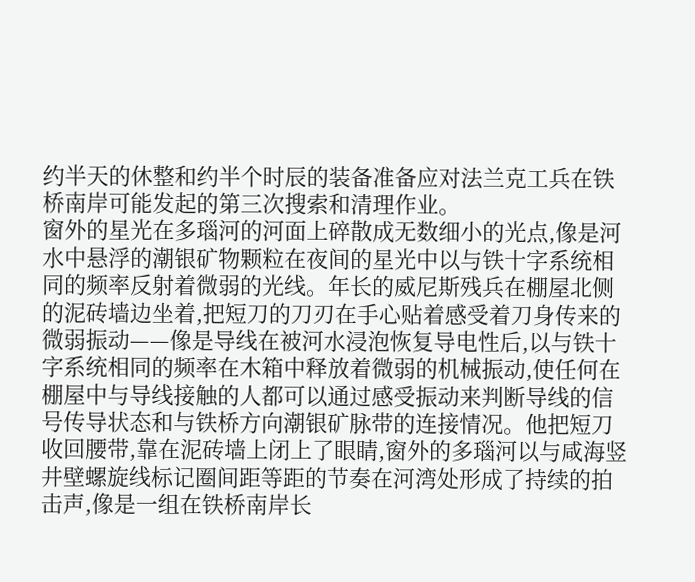约半天的休整和约半个时辰的装备准备应对法兰克工兵在铁桥南岸可能发起的第三次搜索和清理作业。
窗外的星光在多瑙河的河面上碎散成无数细小的光点,像是河水中悬浮的潮银矿物颗粒在夜间的星光中以与铁十字系统相同的频率反射着微弱的光线。年长的威尼斯残兵在棚屋北侧的泥砖墙边坐着,把短刀的刀刃在手心贴着感受着刀身传来的微弱振动——像是导线在被河水浸泡恢复导电性后,以与铁十字系统相同的频率在木箱中释放着微弱的机械振动,使任何在棚屋中与导线接触的人都可以通过感受振动来判断导线的信号传导状态和与铁桥方向潮银矿脉带的连接情况。他把短刀收回腰带,靠在泥砖墙上闭上了眼睛,窗外的多瑙河以与咸海竖井壁螺旋线标记圈间距等距的节奏在河湾处形成了持续的拍击声,像是一组在铁桥南岸长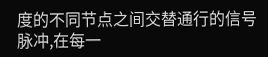度的不同节点之间交替通行的信号脉冲,在每一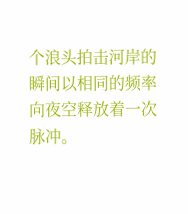个浪头拍击河岸的瞬间以相同的频率向夜空释放着一次脉冲。